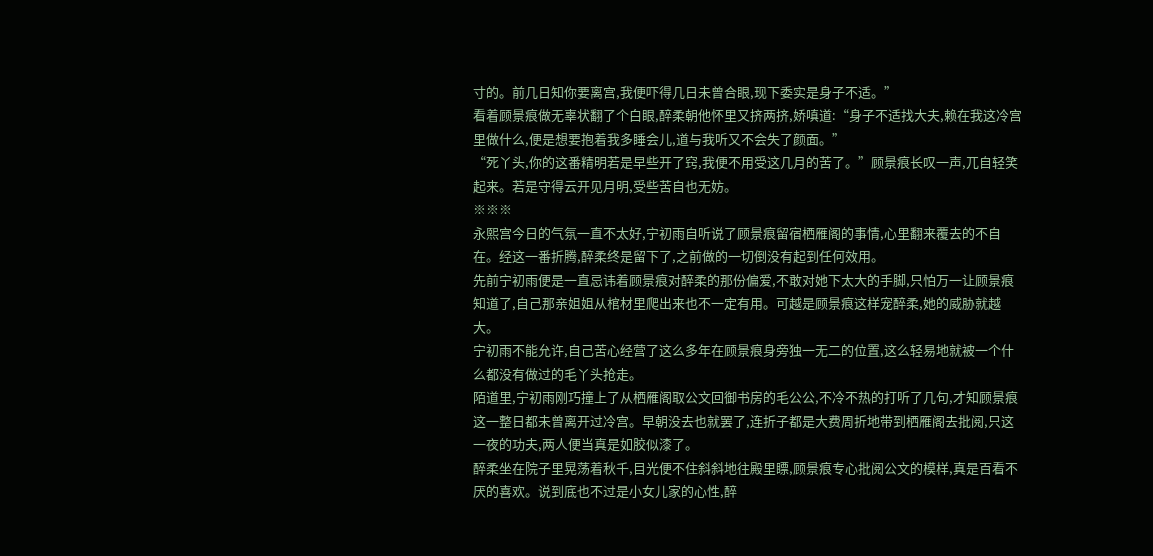寸的。前几日知你要离宫,我便吓得几日未曾合眼,现下委实是身子不适。”
看着顾景痕做无辜状翻了个白眼,醉柔朝他怀里又挤两挤,娇嗔道:“身子不适找大夫,赖在我这冷宫里做什么,便是想要抱着我多睡会儿,道与我听又不会失了颜面。”
“死丫头,你的这番精明若是早些开了窍,我便不用受这几月的苦了。”顾景痕长叹一声,兀自轻笑起来。若是守得云开见月明,受些苦自也无妨。
※※※
永熙宫今日的气氛一直不太好,宁初雨自听说了顾景痕留宿栖雁阁的事情,心里翻来覆去的不自在。经这一番折腾,醉柔终是留下了,之前做的一切倒没有起到任何效用。
先前宁初雨便是一直忌讳着顾景痕对醉柔的那份偏爱,不敢对她下太大的手脚,只怕万一让顾景痕知道了,自己那亲姐姐从棺材里爬出来也不一定有用。可越是顾景痕这样宠醉柔,她的威胁就越大。
宁初雨不能允许,自己苦心经营了这么多年在顾景痕身旁独一无二的位置,这么轻易地就被一个什么都没有做过的毛丫头抢走。
陌道里,宁初雨刚巧撞上了从栖雁阁取公文回御书房的毛公公,不冷不热的打听了几句,才知顾景痕这一整日都未曾离开过冷宫。早朝没去也就罢了,连折子都是大费周折地带到栖雁阁去批阅,只这一夜的功夫,两人便当真是如胶似漆了。
醉柔坐在院子里晃荡着秋千,目光便不住斜斜地往殿里瞟,顾景痕专心批阅公文的模样,真是百看不厌的喜欢。说到底也不过是小女儿家的心性,醉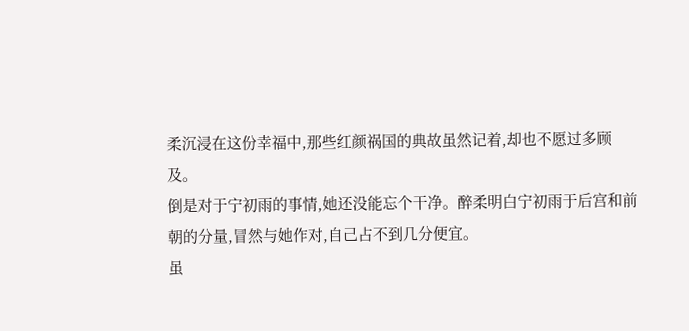柔沉浸在这份幸福中,那些红颜祸国的典故虽然记着,却也不愿过多顾及。
倒是对于宁初雨的事情,她还没能忘个干净。醉柔明白宁初雨于后宫和前朝的分量,冒然与她作对,自己占不到几分便宜。
虽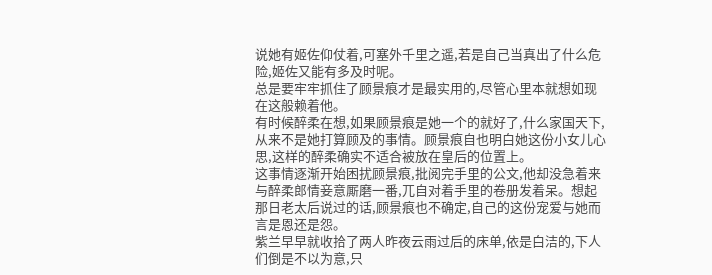说她有姬佐仰仗着,可塞外千里之遥,若是自己当真出了什么危险,姬佐又能有多及时呢。
总是要牢牢抓住了顾景痕才是最实用的,尽管心里本就想如现在这般赖着他。
有时候醉柔在想,如果顾景痕是她一个的就好了,什么家国天下,从来不是她打算顾及的事情。顾景痕自也明白她这份小女儿心思,这样的醉柔确实不适合被放在皇后的位置上。
这事情逐渐开始困扰顾景痕,批阅完手里的公文,他却没急着来与醉柔郎情妾意厮磨一番,兀自对着手里的卷册发着呆。想起那日老太后说过的话,顾景痕也不确定,自己的这份宠爱与她而言是恩还是怨。
紫兰早早就收拾了两人昨夜云雨过后的床单,依是白洁的,下人们倒是不以为意,只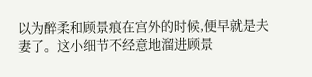以为醉柔和顾景痕在宫外的时候,便早就是夫妻了。这小细节不经意地溜进顾景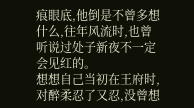痕眼底,他倒是不曾多想什么,往年风流时,也曾听说过处子新夜不一定会见红的。
想想自己当初在王府时,对醉柔忍了又忍,没曾想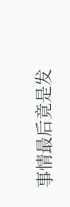事情最后竟是发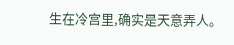生在冷宫里,确实是天意弄人。